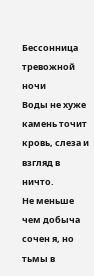Бессонница тревожной ночи
Воды не хуже камень точит кровь, слеза и взгляд в ничто.
Не меньше чем добыча сочен я, но тьмы в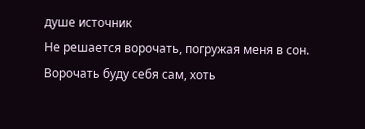душе источник
Не решается ворочать, погружая меня в сон.
Ворочать буду себя сам, хоть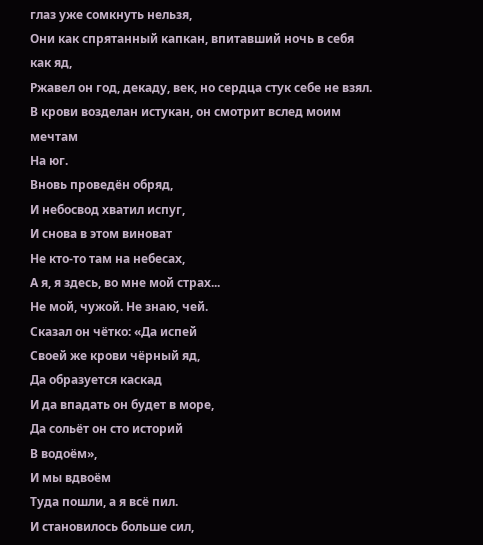глаз уже сомкнуть нельзя,
Они как спрятанный капкан, впитавший ночь в себя как яд,
Ржавел он год, декаду, век, но сердца стук себе не взял.
В крови возделан истукан, он смотрит вслед моим мечтам
На юг.
Вновь проведён обряд,
И небосвод хватил испуг,
И снова в этом виноват
Не кто-то там на небесах,
А я, я здесь, во мне мой страх...
Не мой, чужой. Не знаю, чей.
Сказал он чётко: «Да испей
Своей же крови чёрный яд,
Да образуется каскад
И да впадать он будет в море,
Да сольёт он сто историй
В водоём»,
И мы вдвоём
Туда пошли, а я всё пил.
И становилось больше сил,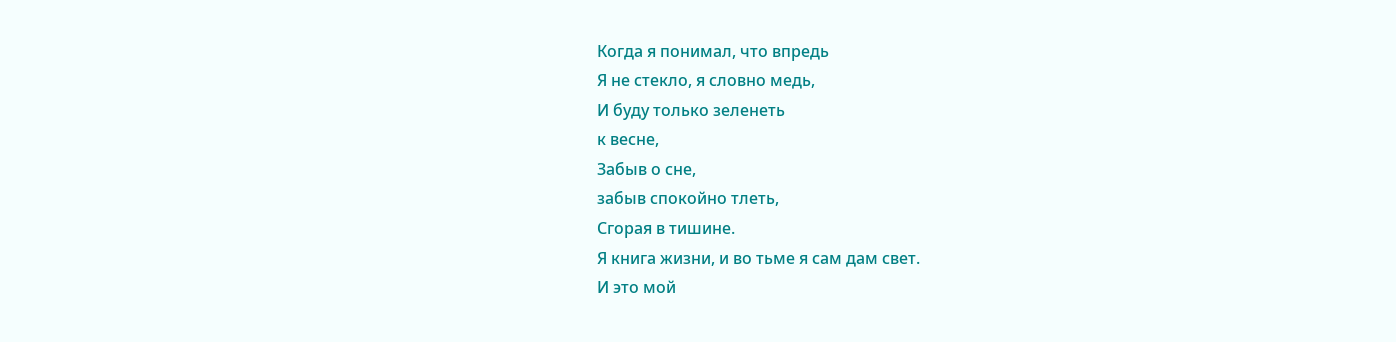Когда я понимал, что впредь
Я не стекло, я словно медь,
И буду только зеленеть
к весне,
Забыв о сне,
забыв спокойно тлеть,
Сгорая в тишине.
Я книга жизни, и во тьме я сам дам свет.
И это мой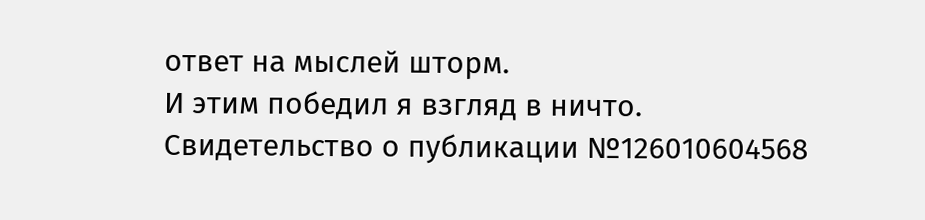ответ на мыслей шторм.
И этим победил я взгляд в ничто.
Свидетельство о публикации №126010604568